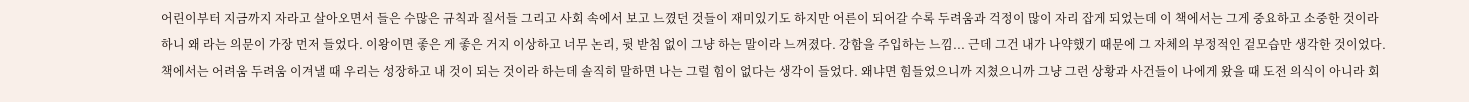어린이부터 지금까지 자라고 살아오면서 들은 수많은 규칙과 질서들 그리고 사회 속에서 보고 느꼈던 것들이 재미있기도 하지만 어른이 되어갈 수록 두려움과 걱정이 많이 자리 잡게 되었는데 이 책에서는 그게 중요하고 소중한 것이라 하니 왜 라는 의문이 가장 먼저 들었다. 이왕이면 좋은 게 좋은 거지 이상하고 너무 논리, 뒷 받침 없이 그냥 하는 말이라 느껴졌다. 강함을 주입하는 느낌... 근데 그건 내가 나약했기 때문에 그 자체의 부정적인 겉모습만 생각한 것이었다. 책에서는 어려움 두려움 이겨낼 때 우리는 성장하고 내 것이 되는 것이라 하는데 솔직히 말하면 나는 그럴 힘이 없다는 생각이 들었다. 왜냐면 힘들었으니까 지쳤으니까 그냥 그런 상황과 사건들이 나에게 왔을 때 도전 의식이 아니라 회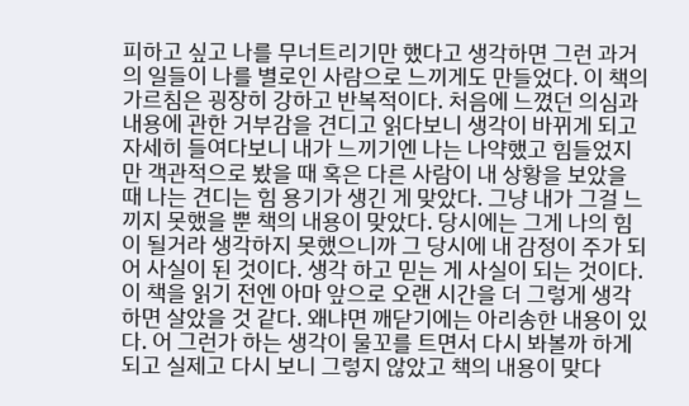피하고 싶고 나를 무너트리기만 했다고 생각하면 그런 과거의 일들이 나를 별로인 사람으로 느끼게도 만들었다. 이 책의 가르침은 굉장히 강하고 반복적이다. 처음에 느꼈던 의심과 내용에 관한 거부감을 견디고 읽다보니 생각이 바뀌게 되고 자세히 들여다보니 내가 느끼기엔 나는 나약했고 힘들었지만 객관적으로 봤을 때 혹은 다른 사람이 내 상황을 보았을 때 나는 견디는 힘 용기가 생긴 게 맞았다. 그냥 내가 그걸 느끼지 못했을 뿐 책의 내용이 맞았다. 당시에는 그게 나의 힘이 될거라 생각하지 못했으니까 그 당시에 내 감정이 주가 되어 사실이 된 것이다. 생각 하고 믿는 게 사실이 되는 것이다. 이 책을 읽기 전엔 아마 앞으로 오랜 시간을 더 그렇게 생각하면 살았을 것 같다. 왜냐면 깨닫기에는 아리송한 내용이 있다. 어 그런가 하는 생각이 물꼬를 트면서 다시 봐볼까 하게 되고 실제고 다시 보니 그렇지 않았고 책의 내용이 맞다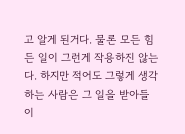고 알게 된거다. 물론 모든 힘든 일이 그런게 작용하진 않는다. 하지만 적어도 그렇게 생각하는 사람은 그 일을 받아들이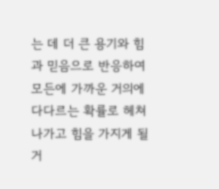는 데 더 큰 용기와 힘과 믿음으로 반응하여 모든에 가까운 거의에 다다르는 확률로 헤쳐나가고 힘을 가지게 될거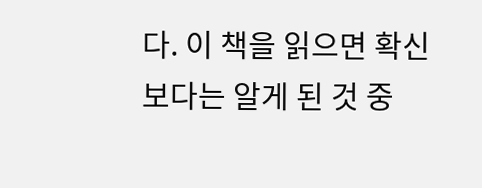다. 이 책을 읽으면 확신보다는 알게 된 것 중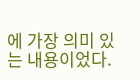에 가장 의미 있는 내용이었다.